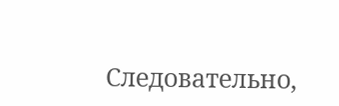Следовательно,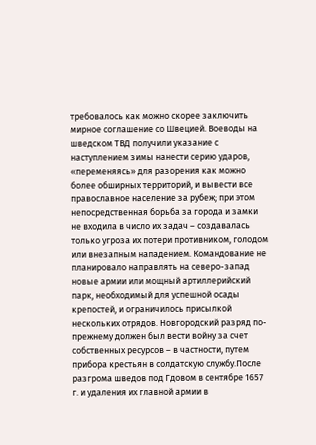требовалось как можно скорее заключить мирное соглашение со Швецией. Воеводы на шведском ТВД получили указание с наступлением зимы нанести серию ударов, «переменяясь» для разорения как можно более обширных территорий, и вывести все православное население за рубеж; при этом непосредственная борьба за города и замки не входила в число их задач – создавалась только угроза их потери противником, голодом или внезапным нападением. Командование не планировало направлять на северо-запад новые армии или мощный артиллерийский парк, необходимый для успешной осады крепостей, и ограничилось присылкой нескольких отрядов. Новгородский разряд по-прежнему должен был вести войну за счет собственных ресурсов – в частности, путем прибора крестьян в солдатскую службу.После разгрома шведов под Гдовом в сентябре 1657 г. и удаления их главной армии в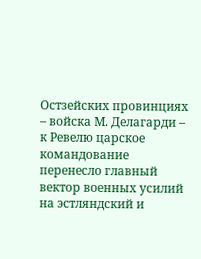Остзейских провинциях – войска М. Делагарди – к Ревелю царское командование перенесло главный вектор военных усилий на эстляндский и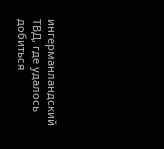ингерманландский ТВД, где удалось добиться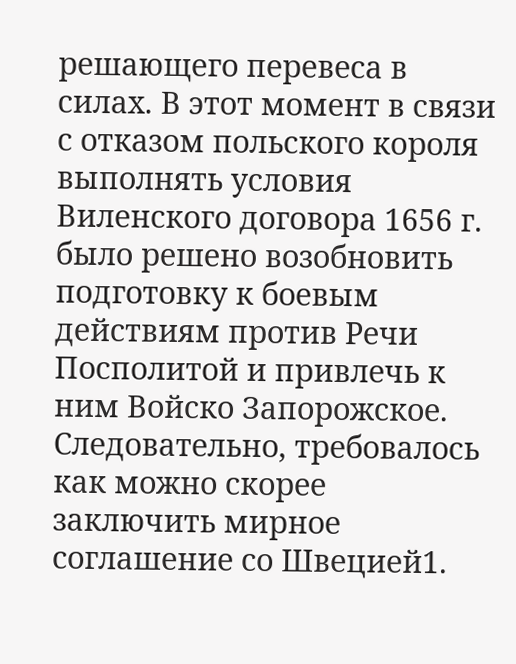решающего перевеса в силах. В этот момент в связи с отказом польского короля выполнять условия Виленского договора 1656 г. было решено возобновить подготовку к боевым действиям против Речи Посполитой и привлечь к ним Войско Запорожское. Следовательно, требовалось как можно скорее заключить мирное соглашение со Швецией1.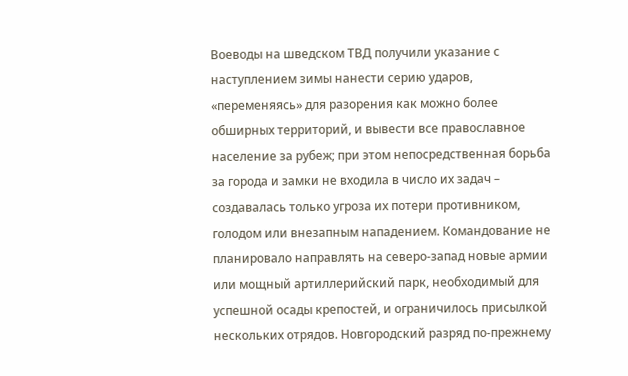Воеводы на шведском ТВД получили указание с наступлением зимы нанести серию ударов, «переменяясь» для разорения как можно более обширных территорий, и вывести все православное население за рубеж; при этом непосредственная борьба за города и замки не входила в число их задач – создавалась только угроза их потери противником, голодом или внезапным нападением. Командование не планировало направлять на северо-запад новые армии или мощный артиллерийский парк, необходимый для успешной осады крепостей, и ограничилось присылкой нескольких отрядов. Новгородский разряд по-прежнему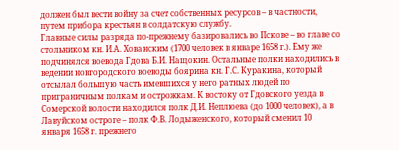должен был вести войну за счет собственных ресурсов – в частности, путем прибора крестьян в солдатскую службу.
Главные силы разряда по-прежнему базировались во Пскове – во главе со стольником кн. И.А. Хованским (1700 человек в январе 1658 г.). Ему же подчинялся воевода Гдова Б.И. Нащокин. Остальные полки находились в ведении новгородского воеводы боярина кн. Г.С. Куракина, который отсылал большую часть имевшихся у него ратных людей по приграничным полкам и острожкам. К востоку от Гдовского уезда в Сомерской волости находился полк Д.И. Неплюева (до 1000 человек), а в Лавуйском остроге – полк Ф.В. Лодыженского, который сменил 10 января 1658 г. прежнего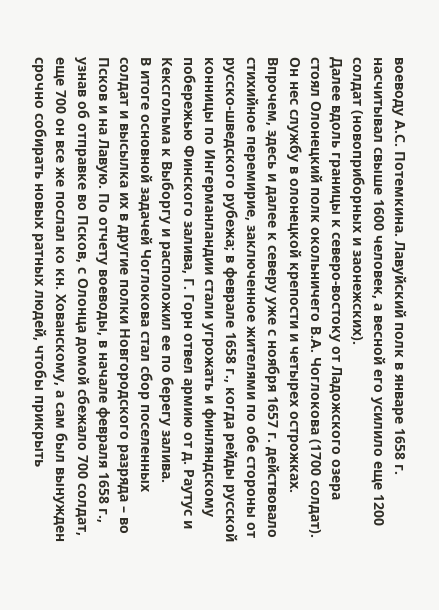воеводу А.С. Потемкина. Лавуйский полк в январе 1658 г. насчитывал свыше 1600 человек, а весной его усилило еще 1200 солдат (новоприборных и заонежских).
Далее вдоль границы к северо-востоку от Ладожского озера стоял Олонецкий полк окольничего В.А. Чоглокова (1700 солдат). Он нес службу в олонецкой крепости и четырех острожках. Впрочем, здесь и далее к северу уже с ноября 1657 г. действовало стихийное перемирие, заключенное жителями по обе стороны от русско-шведского рубежа; в феврале 1658 г., когда рейды русской конницы по Ингерманландии стали угрожать и финляндскому побережью Финского залива, Г. Горн отвел армию от д. Раутус и Кексгольма к Выборгу и расположил ее по берегу залива.
В итоге основной задачей Чоглокова стал сбор поселенных солдат и высылка их в другие полки Новгородского разряда – во Псков и на Лавую. По отчету воеводы, в начале февраля 1658 г., узнав об отправке во Псков, с Олонца домой сбежало 700 солдат, еще 700 он все же послал ко кн. Хованскому, а сам был вынужден срочно собирать новых ратных людей, чтобы прикрыть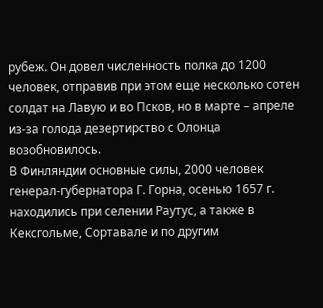рубеж. Он довел численность полка до 1200 человек, отправив при этом еще несколько сотен солдат на Лавую и во Псков, но в марте – апреле из-за голода дезертирство с Олонца возобновилось.
В Финляндии основные силы, 2000 человек генерал-губернатора Г. Горна, осенью 1657 г. находились при селении Раутус, а также в Кексгольме, Сортавале и по другим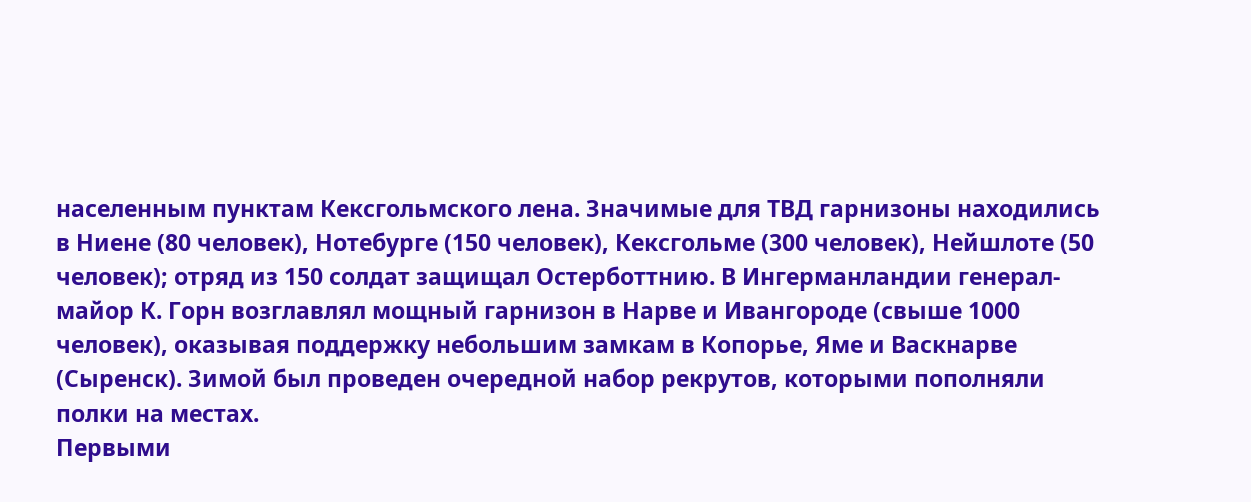населенным пунктам Кексгольмского лена. Значимые для ТВД гарнизоны находились в Ниене (80 человек), Нотебурге (150 человек), Кексгольме (300 человек), Нейшлоте (50 человек); отряд из 150 солдат защищал Остерботтнию. В Ингерманландии генерал-майор К. Горн возглавлял мощный гарнизон в Нарве и Ивангороде (свыше 1000 человек), оказывая поддержку небольшим замкам в Копорье, Яме и Васкнарве (Сыренск). Зимой был проведен очередной набор рекрутов, которыми пополняли полки на местах.
Первыми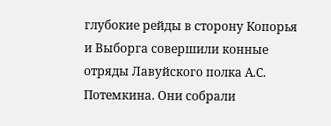глубокие рейды в сторону Копорья и Выборга совершили конные отряды Лавуйского полка А.С. Потемкина. Они собрали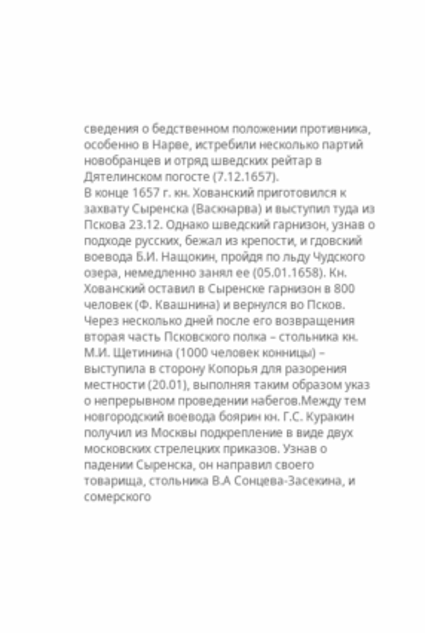сведения о бедственном положении противника, особенно в Нарве, истребили несколько партий новобранцев и отряд шведских рейтар в Дятелинском погосте (7.12.1657).
В конце 1657 г. кн. Хованский приготовился к захвату Сыренска (Васкнарва) и выступил туда из Пскова 23.12. Однако шведский гарнизон, узнав о подходе русских, бежал из крепости, и гдовский воевода Б.И. Нащокин, пройдя по льду Чудского озера, немедленно занял ее (05.01.1658). Кн. Хованский оставил в Сыренске гарнизон в 800 человек (Ф. Квашнина) и вернулся во Псков. Через несколько дней после его возвращения вторая часть Псковского полка – стольника кн. М.И. Щетинина (1000 человек конницы) – выступила в сторону Копорья для разорения местности (20.01), выполняя таким образом указ о непрерывном проведении набегов.Между тем новгородский воевода боярин кн. Г.С. Куракин получил из Москвы подкрепление в виде двух московских стрелецких приказов. Узнав о падении Сыренска, он направил своего товарища, стольника В.А Сонцева-Засекина, и сомерского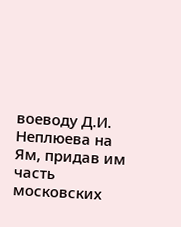воеводу Д.И. Неплюева на Ям, придав им часть московских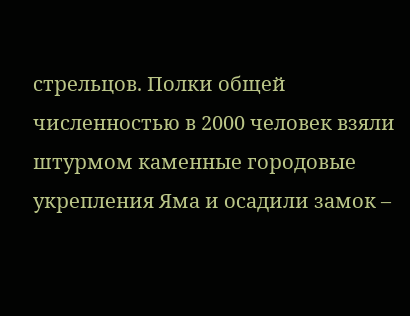стрельцов. Полки общей численностью в 2000 человек взяли штурмом каменные городовые укрепления Яма и осадили замок –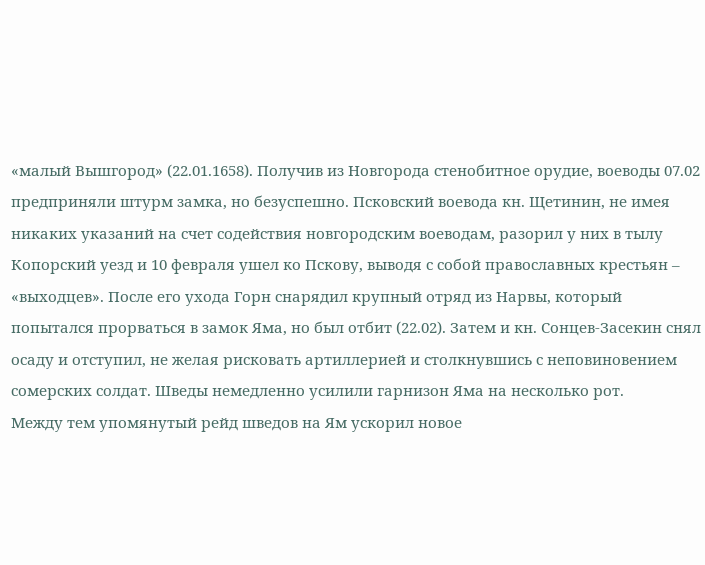«малый Вышгород» (22.01.1658). Получив из Новгорода стенобитное орудие, воеводы 07.02 предприняли штурм замка, но безуспешно. Псковский воевода кн. Щетинин, не имея никаких указаний на счет содействия новгородским воеводам, разорил у них в тылу Копорский уезд и 10 февраля ушел ко Пскову, выводя с собой православных крестьян – «выходцев». После его ухода Горн снарядил крупный отряд из Нарвы, который попытался прорваться в замок Яма, но был отбит (22.02). Затем и кн. Сонцев-Засекин снял осаду и отступил, не желая рисковать артиллерией и столкнувшись с неповиновением сомерских солдат. Шведы немедленно усилили гарнизон Яма на несколько рот.
Между тем упомянутый рейд шведов на Ям ускорил новое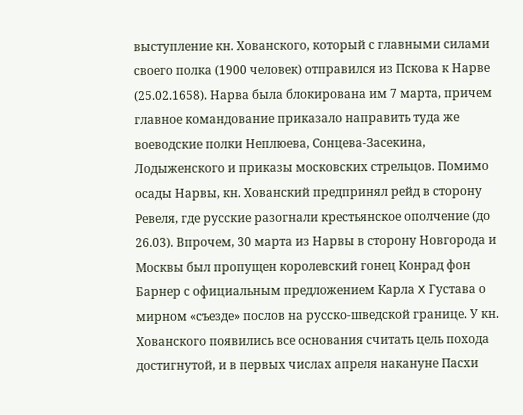выступление кн. Хованского, который с главными силами своего полка (1900 человек) отправился из Пскова к Нарве (25.02.1658). Нарва была блокирована им 7 марта, причем главное командование приказало направить туда же воеводские полки Неплюева, Сонцева-Засекина, Лодыженского и приказы московских стрельцов. Помимо осады Нарвы, кн. Хованский предпринял рейд в сторону Ревеля, где русские разогнали крестьянское ополчение (до 26.03). Впрочем, 30 марта из Нарвы в сторону Новгорода и Москвы был пропущен королевский гонец Конрад фон Барнер с официальным предложением Карла X Густава о мирном «съезде» послов на русско-шведской границе. У кн. Хованского появились все основания считать цель похода достигнутой, и в первых числах апреля накануне Пасхи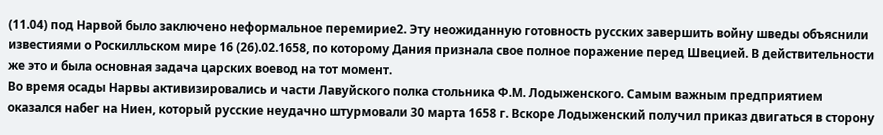(11.04) под Нарвой было заключено неформальное перемирие2. Эту неожиданную готовность русских завершить войну шведы объяснили известиями о Роскилльском мире 16 (26).02.1658, по которому Дания признала свое полное поражение перед Швецией. В действительности же это и была основная задача царских воевод на тот момент.
Во время осады Нарвы активизировались и части Лавуйского полка стольника Ф.М. Лодыженского. Самым важным предприятием оказался набег на Ниен, который русские неудачно штурмовали 30 марта 1658 г. Вскоре Лодыженский получил приказ двигаться в сторону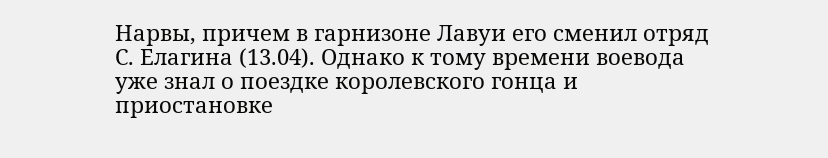Нарвы, причем в гарнизоне Лавуи его сменил отряд С. Елагина (13.04). Однако к тому времени воевода уже знал о поездке королевского гонца и приостановке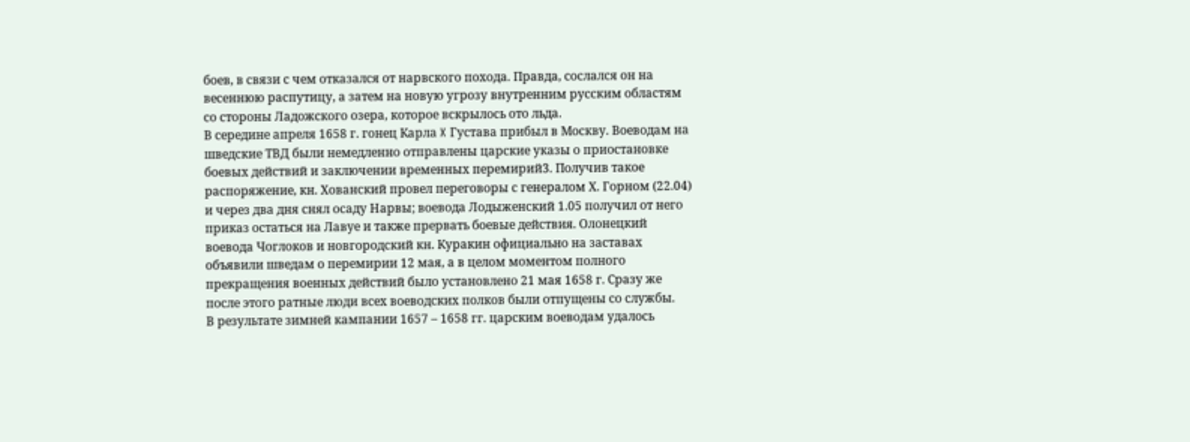боев, в связи с чем отказался от нарвского похода. Правда, сослался он на весеннюю распутицу, а затем на новую угрозу внутренним русским областям со стороны Ладожского озера, которое вскрылось ото льда.
В середине апреля 1658 г. гонец Карла X Густава прибыл в Москву. Воеводам на шведские ТВД были немедленно отправлены царские указы о приостановке боевых действий и заключении временных перемирий3. Получив такое распоряжение, кн. Хованский провел переговоры с генералом Х. Горном (22.04) и через два дня снял осаду Нарвы; воевода Лодыженский 1.05 получил от него приказ остаться на Лавуе и также прервать боевые действия. Олонецкий воевода Чоглоков и новгородский кн. Куракин официально на заставах объявили шведам о перемирии 12 мая, а в целом моментом полного прекращения военных действий было установлено 21 мая 1658 г. Сразу же после этого ратные люди всех воеводских полков были отпущены со службы.
В результате зимней кампании 1657 – 1658 гг. царским воеводам удалось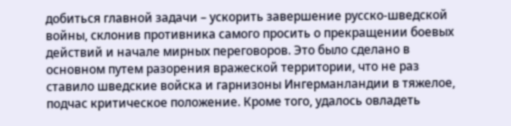добиться главной задачи – ускорить завершение русско-шведской войны, склонив противника самого просить о прекращении боевых действий и начале мирных переговоров. Это было сделано в основном путем разорения вражеской территории, что не раз ставило шведские войска и гарнизоны Ингерманландии в тяжелое, подчас критическое положение. Кроме того, удалось овладеть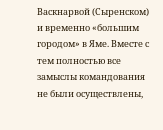Васкнарвой (Сыренском) и временно «большим городом» в Яме. Вместе с тем полностью все замыслы командования не были осуществлены,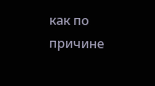как по причине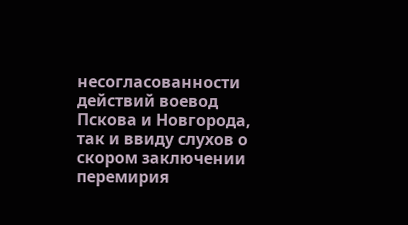несогласованности действий воевод Пскова и Новгорода, так и ввиду слухов о скором заключении перемирия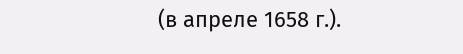(в апреле 1658 г.).